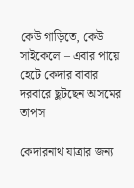কেউ গাড়িতে, কেউ সাইকেলে – এবার পায়ে হেটে কেদার বাবার দরবারে ছুটছেন অসমের তাপস

কেদারনাথ যাত্রার জন্য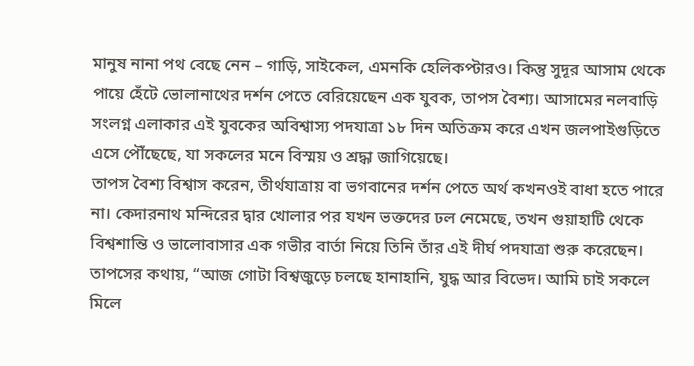মানুষ নানা পথ বেছে নেন – গাড়ি, সাইকেল, এমনকি হেলিকপ্টারও। কিন্তু সুদূর আসাম থেকে পায়ে হেঁটে ভোলানাথের দর্শন পেতে বেরিয়েছেন এক যুবক, তাপস বৈশ্য। আসামের নলবাড়ি সংলগ্ন এলাকার এই যুবকের অবিশ্বাস্য পদযাত্রা ১৮ দিন অতিক্রম করে এখন জলপাইগুড়িতে এসে পৌঁছেছে, যা সকলের মনে বিস্ময় ও শ্রদ্ধা জাগিয়েছে।
তাপস বৈশ্য বিশ্বাস করেন, তীর্থযাত্রায় বা ভগবানের দর্শন পেতে অর্থ কখনওই বাধা হতে পারে না। কেদারনাথ মন্দিরের দ্বার খোলার পর যখন ভক্তদের ঢল নেমেছে, তখন গুয়াহাটি থেকে বিশ্বশান্তি ও ভালোবাসার এক গভীর বার্তা নিয়ে তিনি তাঁর এই দীর্ঘ পদযাত্রা শুরু করেছেন।
তাপসের কথায়, “আজ গোটা বিশ্বজুড়ে চলছে হানাহানি, যুদ্ধ আর বিভেদ। আমি চাই সকলে মিলে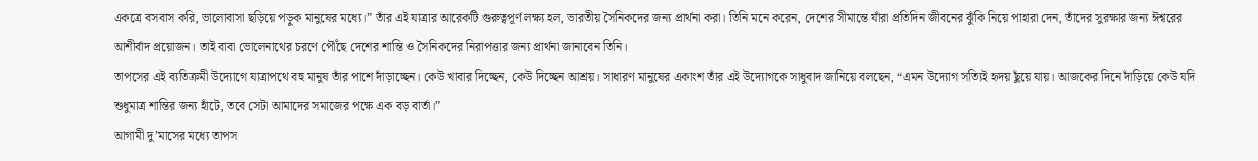একত্রে বসবাস করি, ভালোবাসা ছড়িয়ে পড়ুক মানুষের মধ্যে।” তাঁর এই যাত্রার আরেকটি গুরুত্বপূর্ণ লক্ষ্য হল, ভারতীয় সৈনিকদের জন্য প্রার্থনা করা। তিনি মনে করেন, দেশের সীমান্তে যাঁরা প্রতিদিন জীবনের ঝুঁকি নিয়ে পাহারা দেন, তাঁদের সুরক্ষার জন্য ঈশ্বরের আশীর্বাদ প্রয়োজন। তাই বাবা ভোলেনাথের চরণে পৌঁছে দেশের শান্তি ও সৈনিকদের নিরাপত্তার জন্য প্রার্থনা জানাবেন তিনি।
তাপসের এই ব্যতিক্রমী উদ্যোগে যাত্রাপথে বহু মানুষ তাঁর পাশে দাঁড়াচ্ছেন। কেউ খাবার দিচ্ছেন, কেউ দিচ্ছেন আশ্রয়। সাধারণ মানুষের একাংশ তাঁর এই উদ্যোগকে সাধুবাদ জানিয়ে বলছেন, “এমন উদ্যোগ সত্যিই হৃদয় ছুঁয়ে যায়। আজকের দিনে দাঁড়িয়ে কেউ যদি শুধুমাত্র শান্তির জন্য হাঁটে, তবে সেটা আমাদের সমাজের পক্ষে এক বড় বার্তা।”
আগামী দু’মাসের মধ্যে তাপস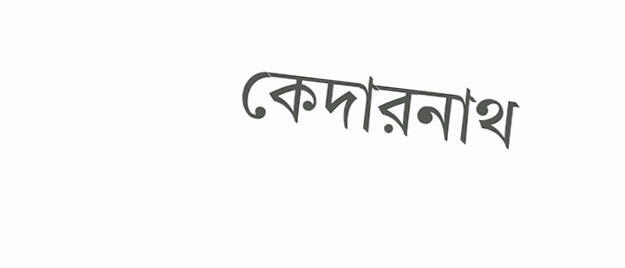কেদারনাথ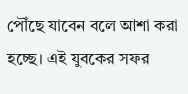পৌঁছে যাবেন বলে আশা করা হচ্ছে। এই যুবকের সফর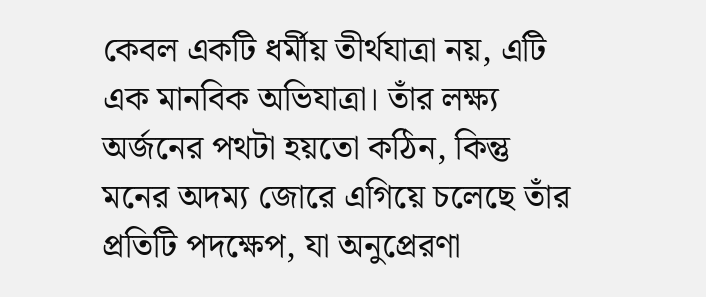কেবল একটি ধর্মীয় তীর্থযাত্রা নয়, এটি এক মানবিক অভিযাত্রা। তাঁর লক্ষ্য অর্জনের পথটা হয়তো কঠিন, কিন্তু মনের অদম্য জোরে এগিয়ে চলেছে তাঁর প্রতিটি পদক্ষেপ, যা অনুপ্রেরণা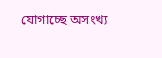যোগাচ্ছে অসংখ্য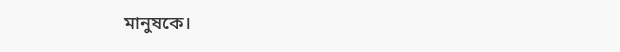মানুষকে।